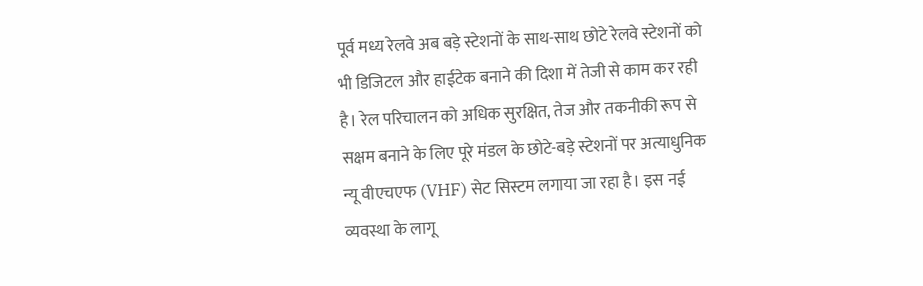पूर्व मध्य रेलवे अब बड़े स्टेशनों के साथ-साथ छोटे रेलवे स्टेशनों को भी डिजिटल और हाईटेक बनाने की दिशा में तेजी से काम कर रही है। रेल परिचालन को अधिक सुरक्षित, तेज और तकनीकी रूप से सक्षम बनाने के लिए पूरे मंडल के छोटे-बड़े स्टेशनों पर अत्याधुनिक न्यू वीएचएफ (VHF) सेट सिस्टम लगाया जा रहा है। इस नई व्यवस्था के लागू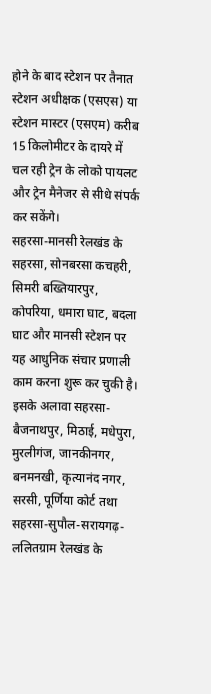होने के बाद स्टेशन पर तैनात स्टेशन अधीक्षक (एसएस) या स्टेशन मास्टर (एसएम) करीब 15 किलोमीटर के दायरे में चल रही ट्रेन के लोको पायलट और ट्रेन मैनेजर से सीधे संपर्क कर सकेंगे।
सहरसा-मानसी रेलखंड के सहरसा, सोनबरसा कचहरी, सिमरी बख्तियारपुर, कोपरिया, धमारा घाट, बदला घाट और मानसी स्टेशन पर यह आधुनिक संचार प्रणाली काम करना शुरू कर चुकी है। इसके अलावा सहरसा-बैजनाथपुर, मिठाई, मधेपुरा, मुरलीगंज, जानकीनगर, बनमनखी, कृत्यानंद नगर, सरसी, पूर्णिया कोर्ट तथा सहरसा-सुपौल-सरायगढ़-ललितग्राम रेलखंड के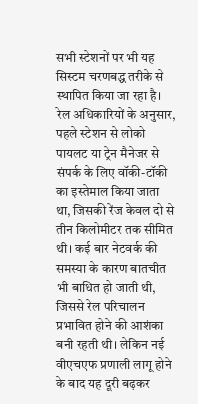सभी स्टेशनों पर भी यह सिस्टम चरणबद्ध तरीके से स्थापित किया जा रहा है।
रेल अधिकारियों के अनुसार, पहले स्टेशन से लोको पायलट या ट्रेन मैनेजर से संपर्क के लिए वॉकी-टॉकी का इस्तेमाल किया जाता था, जिसकी रेंज केवल दो से तीन किलोमीटर तक सीमित थी। कई बार नेटवर्क की समस्या के कारण बातचीत भी बाधित हो जाती थी, जिससे रेल परिचालन प्रभावित होने की आशंका बनी रहती थी। लेकिन नई वीएचएफ प्रणाली लागू होने के बाद यह दूरी बढ़कर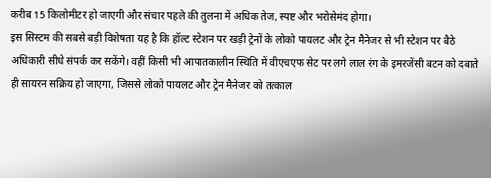करीब 15 किलोमीटर हो जाएगी और संचार पहले की तुलना में अधिक तेज, स्पष्ट और भरोसेमंद होगा।
इस सिस्टम की सबसे बड़ी विशेषता यह है कि हॉल्ट स्टेशन पर खड़ी ट्रेनों के लोको पायलट और ट्रेन मैनेजर से भी स्टेशन पर बैठे अधिकारी सीधे संपर्क कर सकेंगे। वहीं किसी भी आपातकालीन स्थिति में वीएचएफ सेट पर लगे लाल रंग के इमरजेंसी बटन को दबाते ही सायरन सक्रिय हो जाएगा, जिससे लोको पायलट और ट्रेन मैनेजर को तत्काल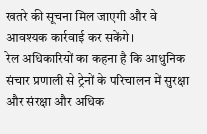खतरे की सूचना मिल जाएगी और वे आवश्यक कार्रवाई कर सकेंगे।
रेल अधिकारियों का कहना है कि आधुनिक संचार प्रणाली से ट्रेनों के परिचालन में सुरक्षा और संरक्षा और अधिक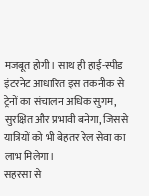मजबूत होगी। साथ ही हाई-स्पीड इंटरनेट आधारित इस तकनीक से ट्रेनों का संचालन अधिक सुगम, सुरक्षित और प्रभावी बनेगा, जिससे यात्रियों को भी बेहतर रेल सेवा का लाभ मिलेगा।
सहरसा से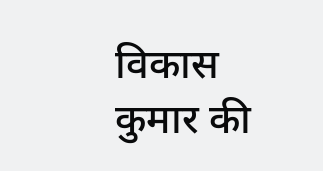विकास कुमार की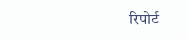रिपोर्ट